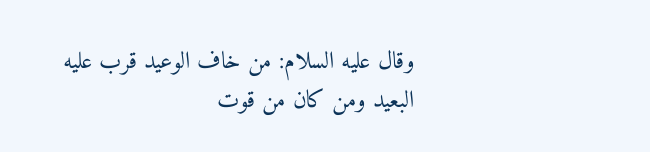وقال عليه السلام: من خاف الوعيد قرب عليه البعيد ومن كان من قوت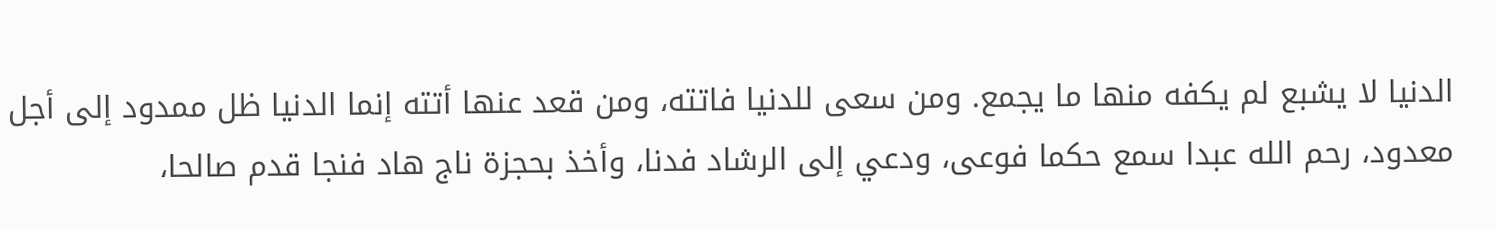الدنيا لا يشبع لم يكفه منها ما يجمع. ومن سعى للدنيا فاتته، ومن قعد عنها أتته إنما الدنيا ظل ممدود إلى أجل معدود، رحم الله عبدا سمع حكما فوعى، ودعي إلى الرشاد فدنا، وأخذ بحجزة ناج هاد فنجا قدم صالحا،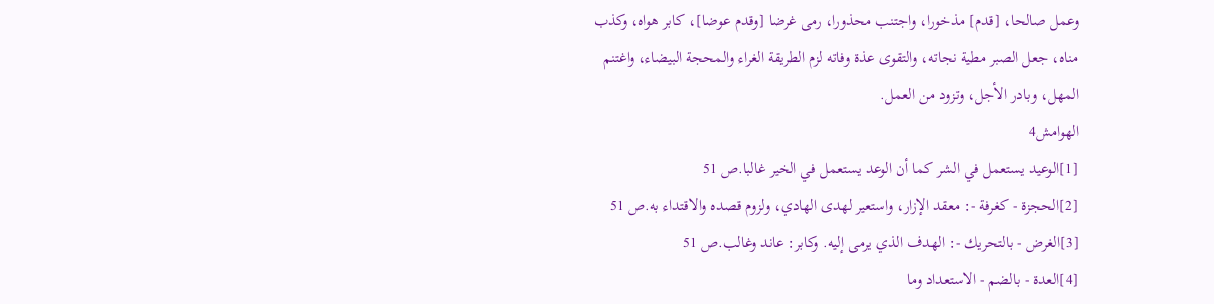وعمل صالحا، [قدم] مذخورا، واجتنب محذورا، رمى غرضا [وقدم عوضا]، كابر هواه، وكذب مناه، جعل الصبر مطية نجاته، والتقوى عذة وفاته لزم الطريقة الغراء والمحجة البيضاء، واغتنم المهل، وبادر الأجل، وتزود من العمل.
الهوامش4
[1]الوعيد يستعمل في الشر كما أن الوعد يستعمل في الخير غالبا.ص 51
[2]الحجزة - كغرفة -: معقد الإزار، واستعير لهدى الهادي، ولزوم قصده والاقتداء به.ص 51
[3]الغرض - بالتحريك -: الهدف الذي يرمى إليه. وكابر: عاند وغالب.ص 51
[4]العدة - بالضم - الاستعداد وما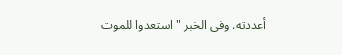أعددته. وفى الخبر " استعدوا للموت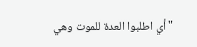" أي اطلبوا العدة للموت وهي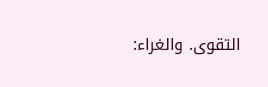التقوى. والغراء: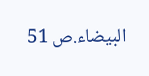البيضاء.ص 51